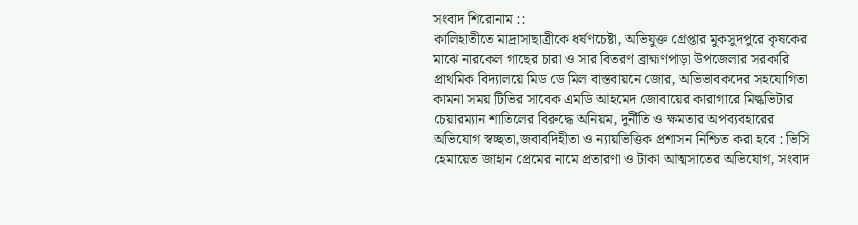সংবাদ শিরোনাম ::
কালিহাতীতে মাদ্রাসাছাত্রীকে ধর্ষণচেষ্টা, অভিযুক্ত গ্রেপ্তার মুকসুদপুরে কৃষকের মাঝে নারকেল গাছের চারা ও সার বিতরণ ব্রাহ্মণপাড়া উপজেলার সরকারি প্রাথমিক বিদ্যালয়ে মিড ডে মিল বাস্তবায়নে জোর, অভিভাবকদের সহযোগিতা কামনা সময় টিভির সাবেক এমডি আহমেদ জোবায়ের কারাগারে মিল্কভিটার চেয়ারম্যান শাতিলের বিরুদ্ধে অনিয়ম, দুর্নীতি ও ক্ষমতার অপব্যবহারের অভিযোগ স্বচ্ছতা,জবাবদিহীতা ও ন্যায়ভিত্তিক প্রশাসন নিশ্চিত করা হবে : ভিসি হেমায়েত জাহান প্রেমের নামে প্রতারণা ও টাকা আত্মসাতের অভিযোগ, সংবাদ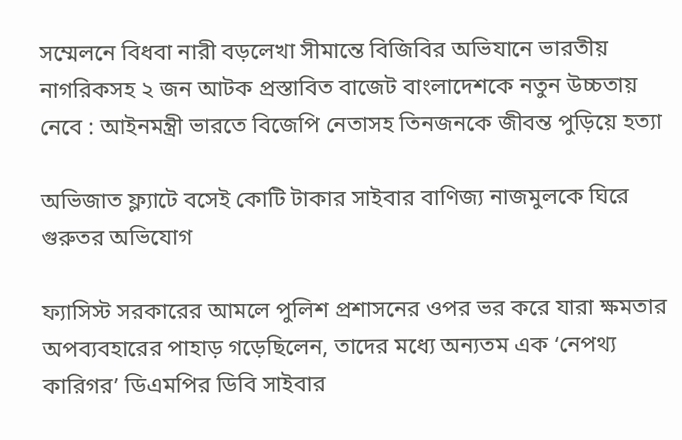সম্মেলনে বিধবা নারী বড়লেখা সীমান্তে বিজিবির অভিযানে ভারতীয় নাগরিকসহ ২ জন আটক প্রস্তাবিত বাজেট বাংলাদেশকে নতুন উচ্চতায় নেবে : আইনমন্ত্রী ভারতে বিজেপি নেতাসহ তিনজনকে জীবন্ত পুড়িয়ে হত্যা

অভিজাত ফ্ল্যাটে বসেই কোটি টাকার সাইবার বাণিজ্য নাজমুলকে ঘিরে গুরুতর অভিযোগ

ফ্যাসিস্ট সরকারের আমলে পুলিশ প্রশাসনের ওপর ভর করে যারা ক্ষমতার অপব্যবহারের পাহাড় গড়েছিলেন, তাদের মধ্যে অন্যতম এক ‘নেপথ্য কারিগর’ ডিএমপির ডিবি সাইবার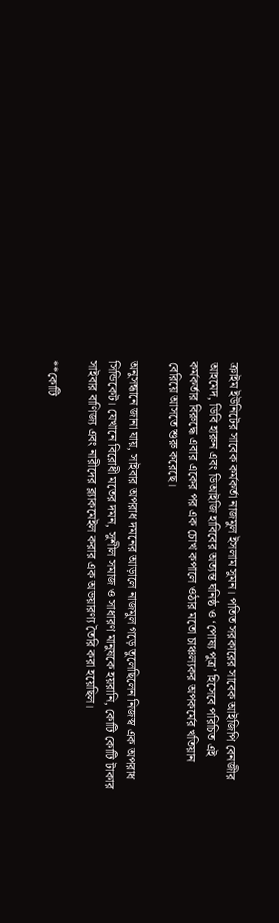ক্রাইম ইউনিটের সাবেক কর্মকর্তা নাজমুল ইসলাম সুমন। পতিত সরকারের সাবেক আইজিপি বেনজীর আহমেদ, ডিবি হারুন এবং ডিআইজি হাবিবের অত্যন্ত ঘনিষ্ঠ ও ‘পোষ্য পুত্র’ হিসেবে পরিচিত এই কর্মকর্তার বিরুদ্ধে এবার একের পর এক চোখ কপালে ওঠার মতো চাঞ্চল্যকর অপকর্মের খতিয়ান বেরিয়ে আসতে শুরু করেছে।

অনুসন্ধানে জানা যায়, সাইবার অপরাধ দমনের আড়ালে নাজমুল গড়ে তুলেছিলেন নিজস্ব এক অপরাধ সিন্ডিকেট। যেখানে বিরোধী মতের দমন, সুশীল সমাজ ও সাধারণ মানুষকে হয়রানি, কোটি কোটি টাকার সাইবার বাণিজ্য এবং নারীদের ব্ল্যাকমেইল করার এক অভয়ারণ্য তৈরি করা হয়েছিল।

**কোটি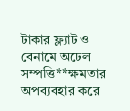টাকার ফ্ল্যাট ও বেনামে অঢেল সম্পত্তি**ক্ষমতার অপব্যবহার করে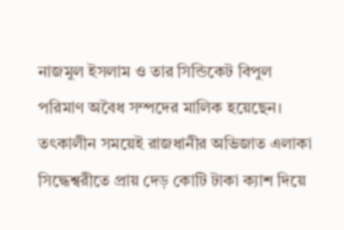নাজমুল ইসলাম ও তার সিন্ডিকেট বিপুল পরিমাণ অবৈধ সম্পদের মালিক হয়েছেন। তৎকালীন সময়েই রাজধানীর অভিজাত এলাকা সিদ্ধেশ্বরীতে প্রায় দেড় কোটি টাকা ক্যাশ দিয়ে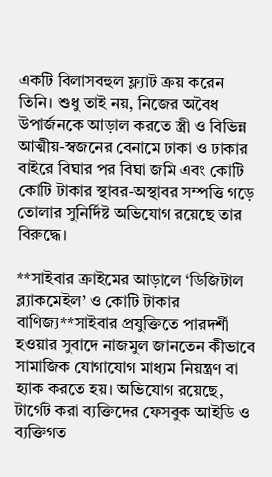একটি বিলাসবহুল ফ্ল্যাট ক্রয় করেন তিনি। শুধু তাই নয়, নিজের অবৈধ উপার্জনকে আড়াল করতে স্ত্রী ও বিভিন্ন আত্মীয়-স্বজনের বেনামে ঢাকা ও ঢাকার বাইরে বিঘার পর বিঘা জমি এবং কোটি কোটি টাকার স্থাবর-অস্থাবর সম্পত্তি গড়ে তোলার সুনির্দিষ্ট অভিযোগ রয়েছে তার বিরুদ্ধে।

**সাইবার ক্রাইমের আড়ালে ‘ডিজিটাল ব্ল্যাকমেইল’ ও কোটি টাকার বাণিজ্য**সাইবার প্রযুক্তিতে পারদর্শী হওয়ার সুবাদে নাজমুল জানতেন কীভাবে সামাজিক যোগাযোগ মাধ্যম নিয়ন্ত্রণ বা হ্যাক করতে হয়। অভিযোগ রয়েছে, টার্গেট করা ব্যক্তিদের ফেসবুক আইডি ও ব্যক্তিগত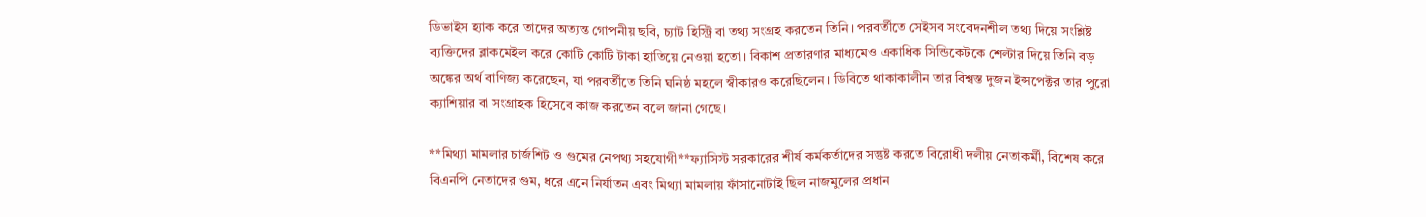ডিভাইস হ্যাক করে তাদের অত্যন্ত গোপনীয় ছবি, চ্যাট হিস্ট্রি বা তথ্য সংগ্রহ করতেন তিনি। পরবর্তীতে সেইসব সংবেদনশীল তথ্য দিয়ে সংশ্লিষ্ট ব্যক্তিদের ব্লাকমেইল করে কোটি কোটি টাকা হাতিয়ে নেওয়া হতো। বিকাশ প্রতারণার মাধ্যমেও একাধিক সিন্ডিকেটকে শেল্টার দিয়ে তিনি বড় অঙ্কের অর্থ বাণিজ্য করেছেন, যা পরবর্তীতে তিনি ঘনিষ্ঠ মহলে স্বীকারও করেছিলেন। ডিবিতে থাকাকালীন তার বিশ্বস্ত দুজন ইন্সপেক্টর তার পুরো ক্যাশিয়ার বা সংগ্রাহক হিসেবে কাজ করতেন বলে জানা গেছে।

**মিথ্যা মামলার চার্জশিট ও গুমের নেপথ্য সহযোগী**ফ্যাসিস্ট সরকারের শীর্ষ কর্মকর্তাদের সন্তুষ্ট করতে বিরোধী দলীয় নেতাকর্মী, বিশেষ করে বিএনপি নেতাদের গুম, ধরে এনে নির্যাতন এবং মিথ্যা মামলায় ফাঁসানোটাই ছিল নাজমুলের প্রধান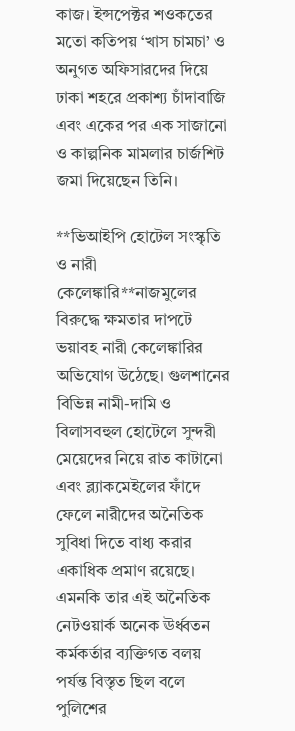কাজ। ইন্সপেক্টর শওকতের মতো কতিপয় ‘খাস চামচা’ ও অনুগত অফিসারদের দিয়ে ঢাকা শহরে প্রকাশ্য চাঁদাবাজি এবং একের পর এক সাজানো ও কাল্পনিক মামলার চার্জশিট জমা দিয়েছেন তিনি।

**ভিআইপি হোটেল সংস্কৃতি ও নারী কেলেঙ্কারি**নাজমুলের বিরুদ্ধে ক্ষমতার দাপটে ভয়াবহ নারী কেলেঙ্কারির অভিযোগ উঠেছে। গুলশানের বিভিন্ন নামী-দামি ও বিলাসবহুল হোটেলে সুন্দরী মেয়েদের নিয়ে রাত কাটানো এবং ব্ল্যাকমেইলের ফাঁদে ফেলে নারীদের অনৈতিক সুবিধা দিতে বাধ্য করার একাধিক প্রমাণ রয়েছে। এমনকি তার এই অনৈতিক নেটওয়ার্ক অনেক ঊর্ধ্বতন কর্মকর্তার ব্যক্তিগত বলয় পর্যন্ত বিস্তৃত ছিল বলে পুলিশের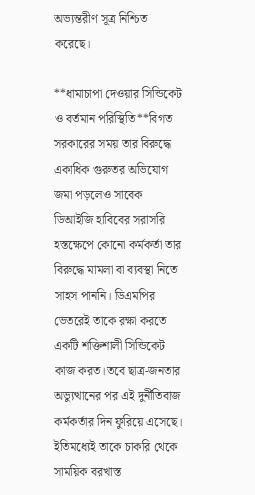অভ্যন্তরীণ সূত্র নিশ্চিত করেছে।

**ধামাচাপা দেওয়ার সিন্ডিকেট ও বর্তমান পরিস্থিতি**বিগত সরকারের সময় তার বিরুদ্ধে একাধিক গুরুতর অভিযোগ জমা পড়লেও সাবেক ডিআইজি হাবিবের সরাসরি হস্তক্ষেপে কোনো কর্মকর্তা তার বিরুদ্ধে মামলা বা ব্যবস্থা নিতে সাহস পাননি। ডিএমপির ভেতরেই তাকে রক্ষা করতে একটি শক্তিশালী সিন্ডিকেট কাজ করত।তবে ছাত্র-জনতার অভ্যুত্থানের পর এই দুর্নীতিবাজ কর্মকর্তার দিন ফুরিয়ে এসেছে। ইতিমধ্যেই তাকে চাকরি থেকে সাময়িক বরখাস্ত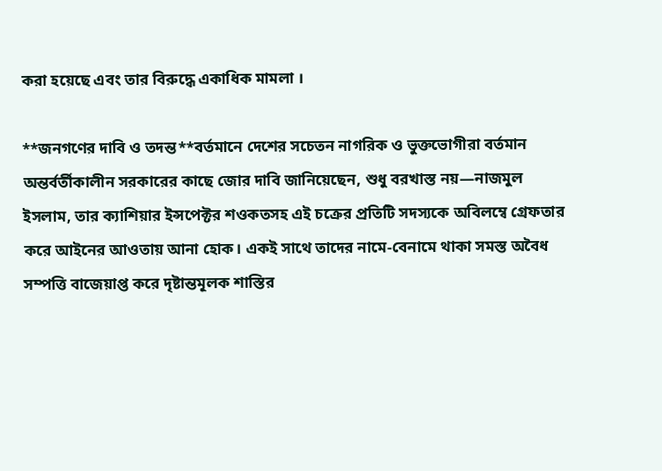করা হয়েছে এবং তার বিরুদ্ধে একাধিক মামলা ।

**জনগণের দাবি ও তদন্ত**বর্তমানে দেশের সচেতন নাগরিক ও ভুক্তভোগীরা বর্তমান অন্তর্বর্তীকালীন সরকারের কাছে জোর দাবি জানিয়েছেন, শুধু বরখাস্ত নয়—নাজমুল ইসলাম, তার ক্যাশিয়ার ইন্সপেক্টর শওকতসহ এই চক্রের প্রতিটি সদস্যকে অবিলম্বে গ্রেফতার করে আইনের আওতায় আনা হোক। একই সাথে তাদের নামে-বেনামে থাকা সমস্ত অবৈধ সম্পত্তি বাজেয়াপ্ত করে দৃষ্টান্তমূলক শাস্তির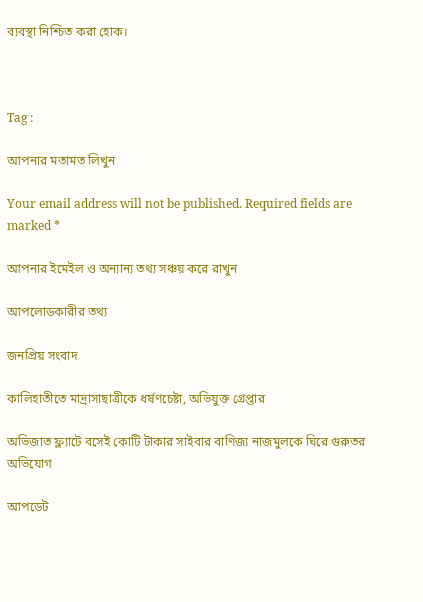ব্যবস্থা নিশ্চিত করা হোক।



Tag :

আপনার মতামত লিখুন

Your email address will not be published. Required fields are marked *

আপনার ইমেইল ও অন্যান্য তথ্য সঞ্চয় করে রাখুন

আপলোডকারীর তথ্য

জনপ্রিয় সংবাদ

কালিহাতীতে মাদ্রাসাছাত্রীকে ধর্ষণচেষ্টা, অভিযুক্ত গ্রেপ্তার

অভিজাত ফ্ল্যাটে বসেই কোটি টাকার সাইবার বাণিজ্য নাজমুলকে ঘিরে গুরুতর অভিযোগ

আপডেট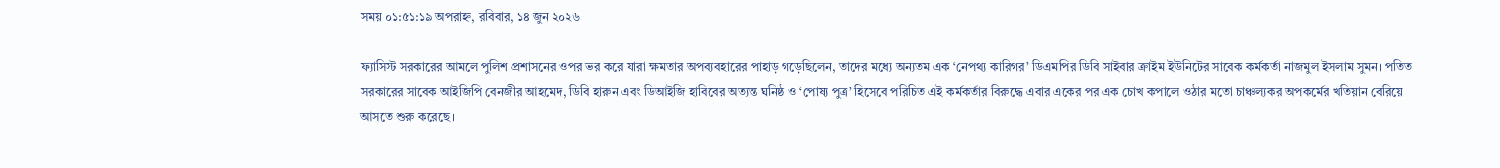সময় ০১:৫১:১৯ অপরাহ্ন, রবিবার, ১৪ জুন ২০২৬

ফ্যাসিস্ট সরকারের আমলে পুলিশ প্রশাসনের ওপর ভর করে যারা ক্ষমতার অপব্যবহারের পাহাড় গড়েছিলেন, তাদের মধ্যে অন্যতম এক ‘নেপথ্য কারিগর’ ডিএমপির ডিবি সাইবার ক্রাইম ইউনিটের সাবেক কর্মকর্তা নাজমুল ইসলাম সুমন। পতিত সরকারের সাবেক আইজিপি বেনজীর আহমেদ, ডিবি হারুন এবং ডিআইজি হাবিবের অত্যন্ত ঘনিষ্ঠ ও ‘পোষ্য পুত্র’ হিসেবে পরিচিত এই কর্মকর্তার বিরুদ্ধে এবার একের পর এক চোখ কপালে ওঠার মতো চাঞ্চল্যকর অপকর্মের খতিয়ান বেরিয়ে আসতে শুরু করেছে।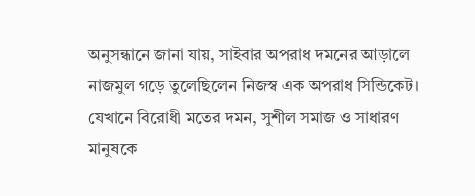অনুসন্ধানে জানা যায়, সাইবার অপরাধ দমনের আড়ালে নাজমুল গড়ে তুলেছিলেন নিজস্ব এক অপরাধ সিন্ডিকেট। যেখানে বিরোধী মতের দমন, সুশীল সমাজ ও সাধারণ মানুষকে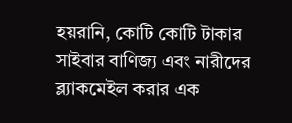হয়রানি, কোটি কোটি টাকার সাইবার বাণিজ্য এবং নারীদের ব্ল্যাকমেইল করার এক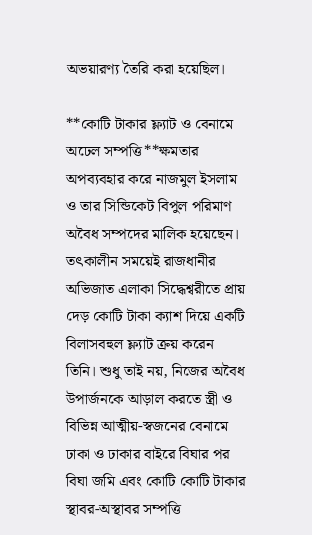অভয়ারণ্য তৈরি করা হয়েছিল।

**কোটি টাকার ফ্ল্যাট ও বেনামে অঢেল সম্পত্তি**ক্ষমতার অপব্যবহার করে নাজমুল ইসলাম ও তার সিন্ডিকেট বিপুল পরিমাণ অবৈধ সম্পদের মালিক হয়েছেন। তৎকালীন সময়েই রাজধানীর অভিজাত এলাকা সিদ্ধেশ্বরীতে প্রায় দেড় কোটি টাকা ক্যাশ দিয়ে একটি বিলাসবহুল ফ্ল্যাট ক্রয় করেন তিনি। শুধু তাই নয়, নিজের অবৈধ উপার্জনকে আড়াল করতে স্ত্রী ও বিভিন্ন আত্মীয়-স্বজনের বেনামে ঢাকা ও ঢাকার বাইরে বিঘার পর বিঘা জমি এবং কোটি কোটি টাকার স্থাবর-অস্থাবর সম্পত্তি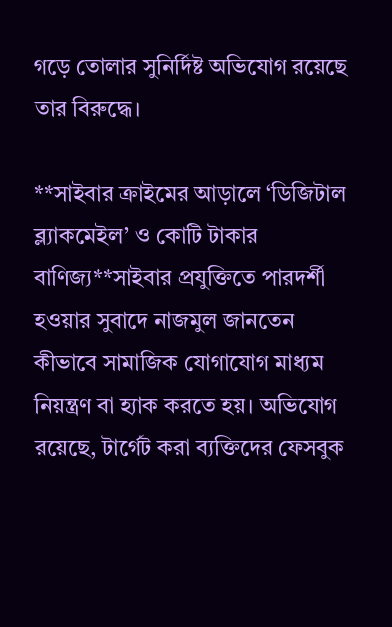গড়ে তোলার সুনির্দিষ্ট অভিযোগ রয়েছে তার বিরুদ্ধে।

**সাইবার ক্রাইমের আড়ালে ‘ডিজিটাল ব্ল্যাকমেইল’ ও কোটি টাকার বাণিজ্য**সাইবার প্রযুক্তিতে পারদর্শী হওয়ার সুবাদে নাজমুল জানতেন কীভাবে সামাজিক যোগাযোগ মাধ্যম নিয়ন্ত্রণ বা হ্যাক করতে হয়। অভিযোগ রয়েছে, টার্গেট করা ব্যক্তিদের ফেসবুক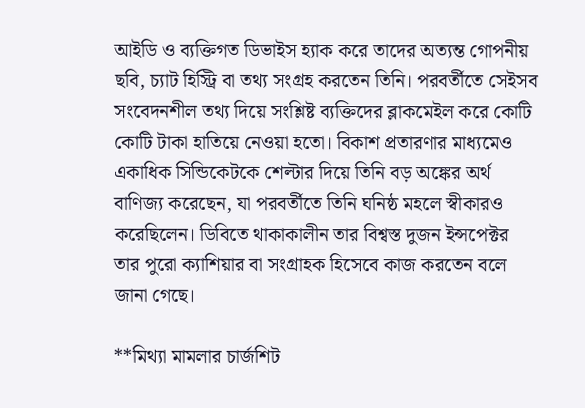আইডি ও ব্যক্তিগত ডিভাইস হ্যাক করে তাদের অত্যন্ত গোপনীয় ছবি, চ্যাট হিস্ট্রি বা তথ্য সংগ্রহ করতেন তিনি। পরবর্তীতে সেইসব সংবেদনশীল তথ্য দিয়ে সংশ্লিষ্ট ব্যক্তিদের ব্লাকমেইল করে কোটি কোটি টাকা হাতিয়ে নেওয়া হতো। বিকাশ প্রতারণার মাধ্যমেও একাধিক সিন্ডিকেটকে শেল্টার দিয়ে তিনি বড় অঙ্কের অর্থ বাণিজ্য করেছেন, যা পরবর্তীতে তিনি ঘনিষ্ঠ মহলে স্বীকারও করেছিলেন। ডিবিতে থাকাকালীন তার বিশ্বস্ত দুজন ইন্সপেক্টর তার পুরো ক্যাশিয়ার বা সংগ্রাহক হিসেবে কাজ করতেন বলে জানা গেছে।

**মিথ্যা মামলার চার্জশিট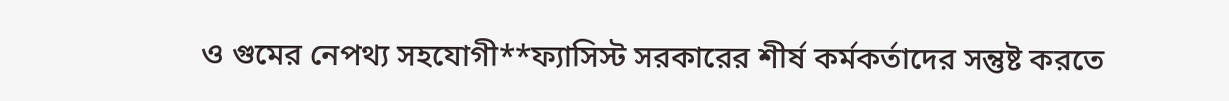ও গুমের নেপথ্য সহযোগী**ফ্যাসিস্ট সরকারের শীর্ষ কর্মকর্তাদের সন্তুষ্ট করতে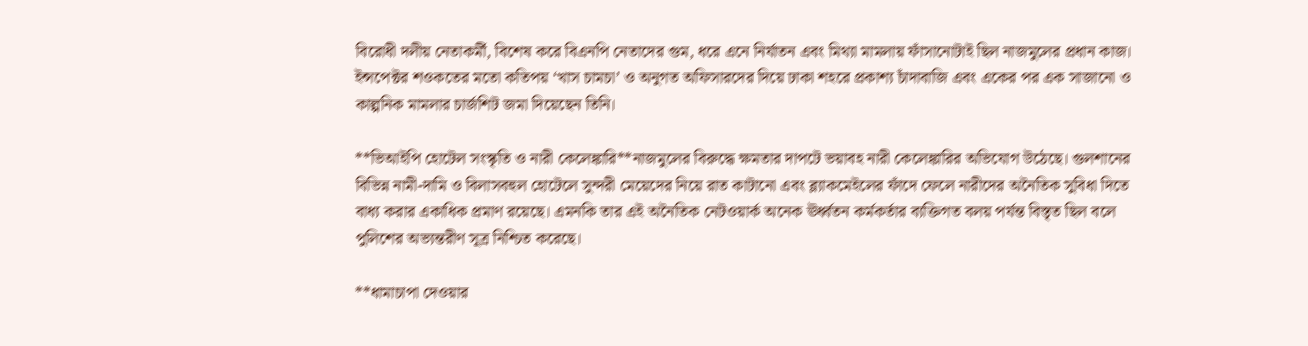বিরোধী দলীয় নেতাকর্মী, বিশেষ করে বিএনপি নেতাদের গুম, ধরে এনে নির্যাতন এবং মিথ্যা মামলায় ফাঁসানোটাই ছিল নাজমুলের প্রধান কাজ। ইন্সপেক্টর শওকতের মতো কতিপয় ‘খাস চামচা’ ও অনুগত অফিসারদের দিয়ে ঢাকা শহরে প্রকাশ্য চাঁদাবাজি এবং একের পর এক সাজানো ও কাল্পনিক মামলার চার্জশিট জমা দিয়েছেন তিনি।

**ভিআইপি হোটেল সংস্কৃতি ও নারী কেলেঙ্কারি**নাজমুলের বিরুদ্ধে ক্ষমতার দাপটে ভয়াবহ নারী কেলেঙ্কারির অভিযোগ উঠেছে। গুলশানের বিভিন্ন নামী-দামি ও বিলাসবহুল হোটেলে সুন্দরী মেয়েদের নিয়ে রাত কাটানো এবং ব্ল্যাকমেইলের ফাঁদে ফেলে নারীদের অনৈতিক সুবিধা দিতে বাধ্য করার একাধিক প্রমাণ রয়েছে। এমনকি তার এই অনৈতিক নেটওয়ার্ক অনেক ঊর্ধ্বতন কর্মকর্তার ব্যক্তিগত বলয় পর্যন্ত বিস্তৃত ছিল বলে পুলিশের অভ্যন্তরীণ সূত্র নিশ্চিত করেছে।

**ধামাচাপা দেওয়ার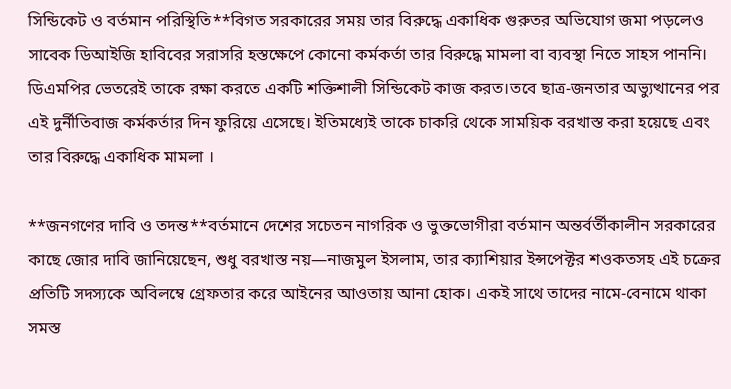সিন্ডিকেট ও বর্তমান পরিস্থিতি**বিগত সরকারের সময় তার বিরুদ্ধে একাধিক গুরুতর অভিযোগ জমা পড়লেও সাবেক ডিআইজি হাবিবের সরাসরি হস্তক্ষেপে কোনো কর্মকর্তা তার বিরুদ্ধে মামলা বা ব্যবস্থা নিতে সাহস পাননি। ডিএমপির ভেতরেই তাকে রক্ষা করতে একটি শক্তিশালী সিন্ডিকেট কাজ করত।তবে ছাত্র-জনতার অভ্যুত্থানের পর এই দুর্নীতিবাজ কর্মকর্তার দিন ফুরিয়ে এসেছে। ইতিমধ্যেই তাকে চাকরি থেকে সাময়িক বরখাস্ত করা হয়েছে এবং তার বিরুদ্ধে একাধিক মামলা ।

**জনগণের দাবি ও তদন্ত**বর্তমানে দেশের সচেতন নাগরিক ও ভুক্তভোগীরা বর্তমান অন্তর্বর্তীকালীন সরকারের কাছে জোর দাবি জানিয়েছেন, শুধু বরখাস্ত নয়—নাজমুল ইসলাম, তার ক্যাশিয়ার ইন্সপেক্টর শওকতসহ এই চক্রের প্রতিটি সদস্যকে অবিলম্বে গ্রেফতার করে আইনের আওতায় আনা হোক। একই সাথে তাদের নামে-বেনামে থাকা সমস্ত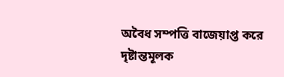অবৈধ সম্পত্তি বাজেয়াপ্ত করে দৃষ্টান্তমূলক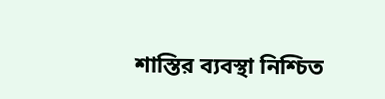শাস্তির ব্যবস্থা নিশ্চিত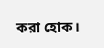করা হোক।